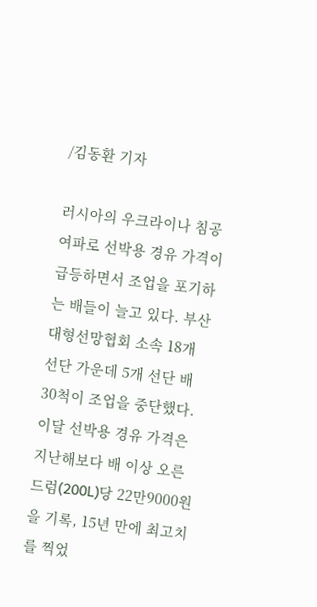/김동환 기자

러시아의 우크라이나 침공 여파로 선박용 경유 가격이 급등하면서 조업을 포기하는 배들이 늘고 있다. 부산 대형선망협회 소속 18개 선단 가운데 5개 선단 배 30척이 조업을 중단했다. 이달 선박용 경유 가격은 지난해보다 배 이상 오른 드럼(200L)당 22만9000원을 기록, 15년 만에 최고치를 찍었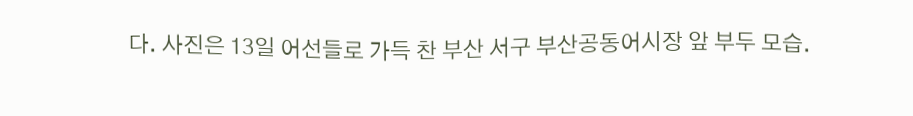다. 사진은 13일 어선들로 가득 찬 부산 서구 부산공동어시장 앞 부두 모습.